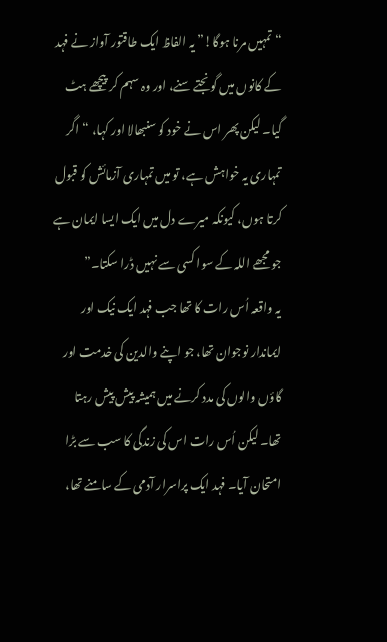“تمہیں مرنا ہوگا!” یہ الفاظ ایک طاقتور آواز نے فہد کے کانوں میں گونجتے سنے، اور وہ سہم کر پیچھے ہٹ گیا۔ لیکن پھر اس نے خود کو سنبھالا اور کہا، “اگر تمہاری یہ خواہش ہے، تو میں تمہاری آزمائش کو قبول کرتا ہوں، کیونکہ میرے دل میں ایک ایسا ایمان ہے جو مجھے اللہ کے سوا کسی سے نہیں ڈرا سکتا۔”
یہ واقعہ اُس رات کا تھا جب فہد ایک نیک اور ایماندار نوجوان تھا، جو اپنے والدین کی خدمت اور گاؤں والوں کی مدد کرنے میں ہمیشہ پیش پیش رہتا تھا۔ لیکن اُس رات اس کی زندگی کا سب سے بڑا امتحان آیا۔ فہد ایک پراسرار آدمی کے سامنے تھا،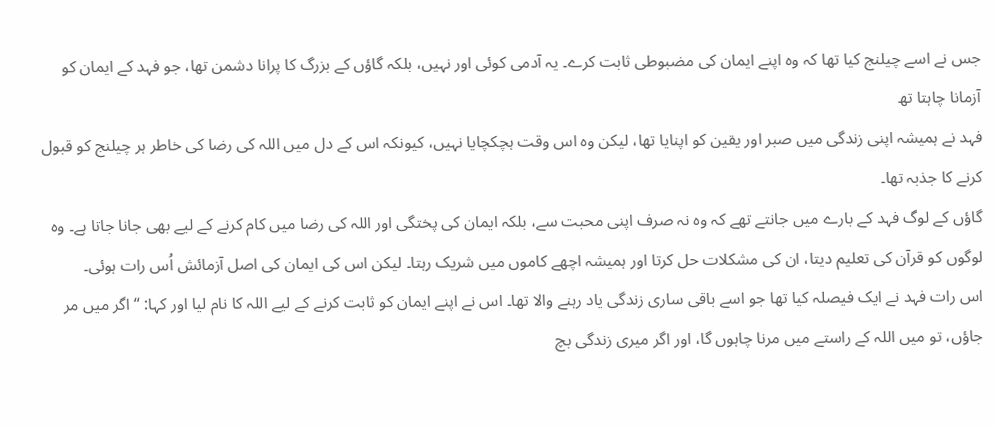جس نے اسے چیلنج کیا تھا کہ وہ اپنے ایمان کی مضبوطی ثابت کرے۔ یہ آدمی کوئی اور نہیں، بلکہ گاؤں کے بزرگ کا پرانا دشمن تھا، جو فہد کے ایمان کو آزمانا چاہتا تھ
فہد نے ہمیشہ اپنی زندگی میں صبر اور یقین کو اپنایا تھا، لیکن وہ اس وقت ہچکچایا نہیں، کیونکہ اس کے دل میں اللہ کی رضا کی خاطر ہر چیلنج کو قبول کرنے کا جذبہ تھا۔
گاؤں کے لوگ فہد کے بارے میں جانتے تھے کہ وہ نہ صرف اپنی محبت سے، بلکہ ایمان کی پختگی اور اللہ کی رضا میں کام کرنے کے لیے بھی جانا جاتا ہے۔ وہ لوگوں کو قرآن کی تعلیم دیتا، ان کی مشکلات حل کرتا اور ہمیشہ اچھے کاموں میں شریک رہتا۔ لیکن اس کی ایمان کی اصل آزمائش اُس رات ہوئی۔
اس رات فہد نے ایک فیصلہ کیا تھا جو اسے باقی ساری زندگی یاد رہنے والا تھا۔ اس نے اپنے ایمان کو ثابت کرنے کے لیے اللہ کا نام لیا اور کہا: “اگر میں مر جاؤں، تو میں اللہ کے راستے میں مرنا چاہوں گا، اور اگر میری زندگی بچ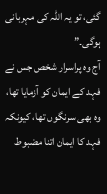گئی، تو یہ اللہ کی مہربانی ہوگی۔”
آج وہ پراسرار شخص جس نے فہد کے ایمان کو آزمایا تھا، وہ بھی سرنگوں تھا، کیونکہ فہد کا ایمان اتنا مضبوط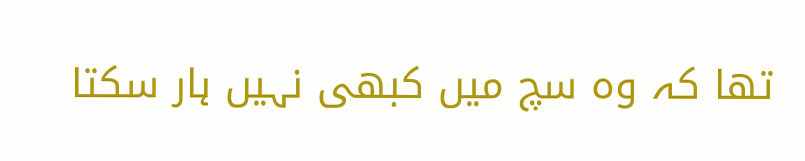تھا کہ وہ سچ میں کبھی نہیں ہار سکتا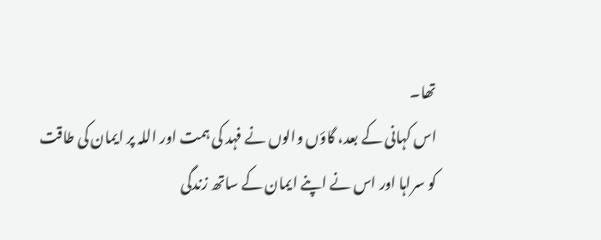تھا۔
اس کہانی کے بعد، گاؤں والوں نے فہد کی ہمت اور اللہ پر ایمان کی طاقت کو سراہا اور اس نے اپنے ایمان کے ساتھ زندگی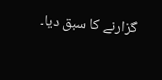گزارنے کا سبق دیا۔